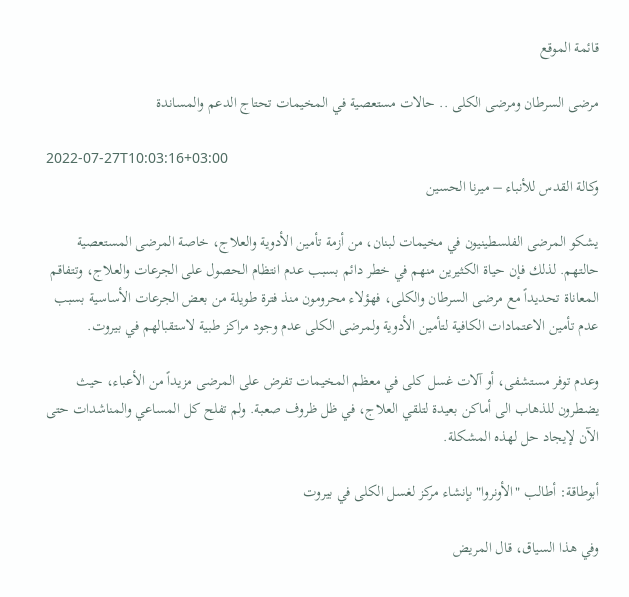قائمة الموقع

مرضى السرطان ومرضى الكلى .. حالات مستعصية في المخيمات تحتاج الدعم والمساندة

2022-07-27T10:03:16+03:00
وكالة القدس للأنباء – ميرنا الحسين

يشكو المرضى الفلسطينيون في مخيمات لبنان، من أزمة تأمين الأدوية والعلاج، خاصة المرضى المستعصية حالتهم. لذلك فإن حياة الكثيرين منهم في خطر دائم بسبب عدم انتظام الحصول على الجرعات والعلاج، وتتفاقم المعاناة تحديداً مع مرضى السرطان والكلى، فهؤلاء محرومون منذ فترة طويلة من بعض الجرعات الأساسية بسبب عدم تأمين الاعتمادات الكافية لتأمين الأدوية ولمرضى الكلى عدم وجود مراكز طبية لاستقبالهم في بيروت.

وعدم توفر مستشفى، أو آلات غسل كلى في معظم المخيمات تفرض على المرضى مزيداً من الأعباء، حيث يضطرون للذهاب الى أماكن بعيدة لتلقي العلاج، في ظل ظروف صعبة. ولم تفلح كل المساعي والمناشدات حتى الآن لإيجاد حل لهذه المشكلة.

أبوطاقة: أطالب "الأونروا" بإنشاء مركز لغسل الكلى في بيروت

وفي هذا السياق، قال المريض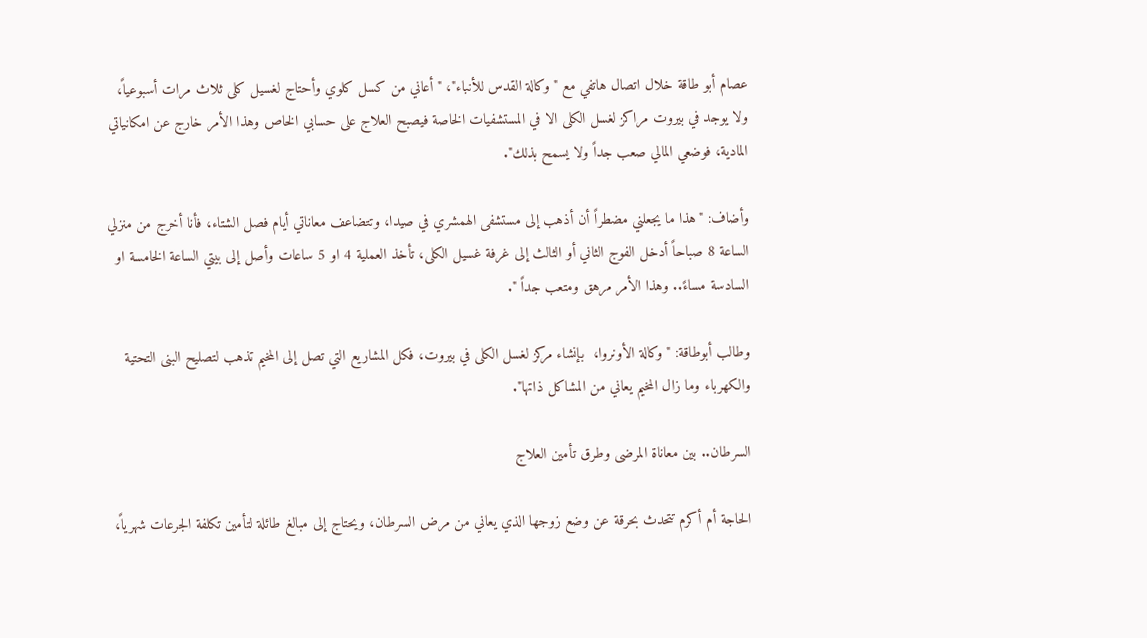عصام أبو طاقة خلال اتصال هاتفي مع "وكالة القدس للأنباء"، "أعاني من كسل كلوي وأحتاج لغسيل كلى ثلاث مرات أسبوعياً، ولا يوجد في بيروت مراكز لغسل الكلى الا في المستشفيات الخاصة فيصبح العلاج على حسابي الخاص وهذا الأمر خارج عن امكانياتي المادية، فوضعي المالي صعب جداً ولا يسمح بذلك".

وأضاف: "هذا ما يجعلني مضطراً أن أذهب إلى مستشفى الهمشري في صيدا، وتتضاعف معاناتي أيام فصل الشتاء، فأنا أخرج من منزلي الساعة 8 صباحاً أدخل الفوج الثاني أو الثالث إلى غرفة غسيل الكلى، تأخذ العملية 4 او 5 ساعات وأصل إلى بيتي الساعة الخامسة او السادسة مساءً.. وهذا الأمر مرهق ومتعب جداً ".

وطالب أبوطاقة: "وكالة الأونروا،  بإنشاء مركز لغسل الكلى في بيروت، فكل المشاريع التي تصل إلى المخيم تذهب لتصليح البنى التحتية والكهرباء وما زال المخيم يعاني من المشاكل ذاتها".

السرطان.. بين معاناة المرضى وطرق تأمين العلاج

الحاجة أم أكرم تتحدث بحرقة عن وضع زوجها الذي يعاني من مرض السرطان، ويحتاج إلى مبالغ طائلة لتأمين تكلفة الجرعات شهرياً،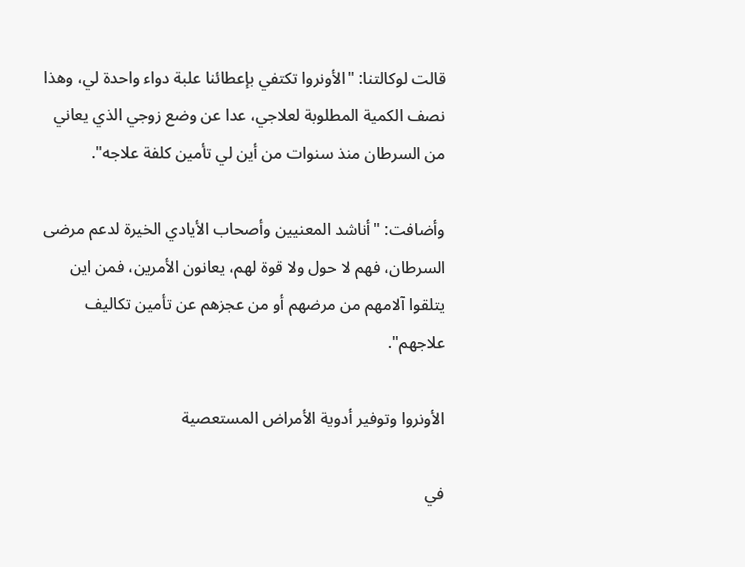قالت لوكالتنا: "الأونروا تكتفي بإعطائنا علبة دواء واحدة لي، وهذا نصف الكمية المطلوبة لعلاجي، عدا عن وضع زوجي الذي يعاني من السرطان منذ سنوات من أين لي تأمين كلفة علاجه".

وأضافت: "أناشد المعنيين وأصحاب الأيادي الخيرة لدعم مرضى السرطان، فهم لا حول ولا قوة لهم، يعانون الأمرين، فمن اين يتلقوا آلامهم من مرضهم أو من عجزهم عن تأمين تكاليف علاجهم".

الأونروا وتوفير أدوية الأمراض المستعصية

في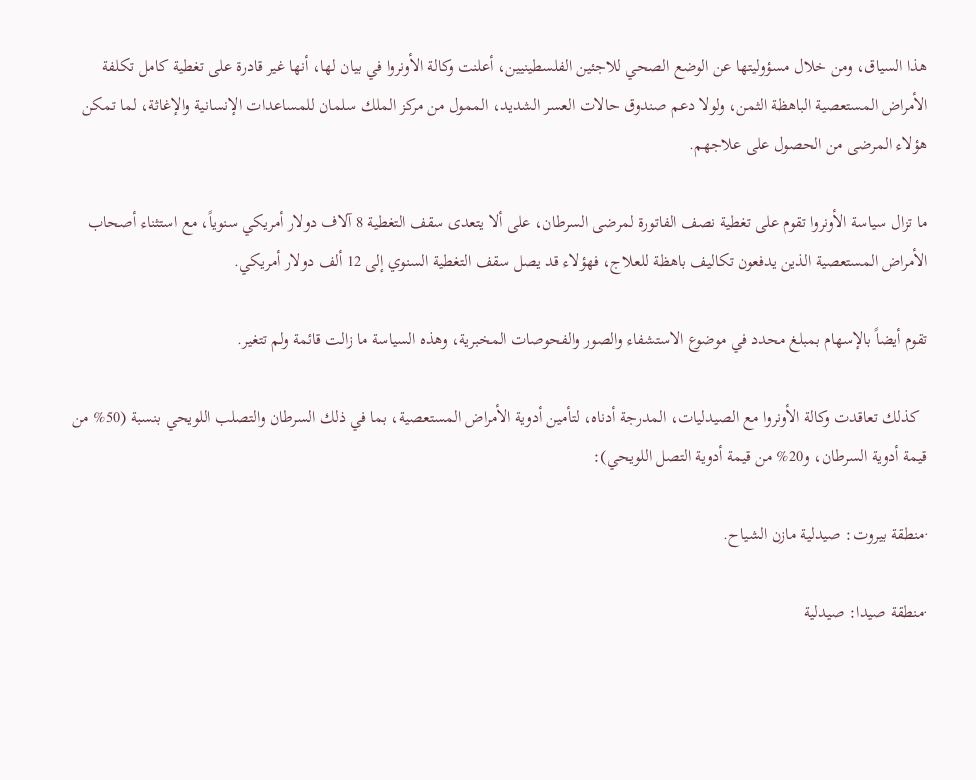هذا السياق، ومن خلال مسؤوليتها عن الوضع الصحي للاجئين الفلسطينيين، أعلنت وكالة الأونروا في بيان لها، أنها غير قادرة على تغطية كامل تكلفة الأمراض المستعصية الباهظة الثمن، ولولا دعم صندوق حالات العسر الشديد، الممول من مركز الملك سلمان للمساعدات الإنسانية والإغاثة، لما تمكن هؤلاء المرضى من الحصول على علاجهم.

ما تزال سياسة الأونروا تقوم على تغطية نصف الفاتورة لمرضى السرطان، على ألا يتعدى سقف التغطية 8 آلاف دولار أمريكي سنوياً، مع استثناء أصحاب الأمراض المستعصية الذين يدفعون تكاليف باهظة للعلاج، فهؤلاء قد يصل سقف التغطية السنوي إلى 12 ألف دولار أمريكي.

تقوم أيضاً بالإسهام بمبلغ محدد في موضوع الاستشفاء والصور والفحوصات المخبرية، وهذه السياسة ما زالت قائمة ولم تتغير.

  كذلك تعاقدت وكالة الأونروا مع الصيدليات، المدرجة أدناه، لتأمين أدوية الأمراض المستعصية، بما في ذلك السرطان والتصلب اللويحي بنسبة (50% من قيمة أدوية السرطان، و20% من قيمة أدوية التصل اللويحي):

·منطقة بيروت: صيدلية مازن الشياح.

·منطقة صيدا: صيدلية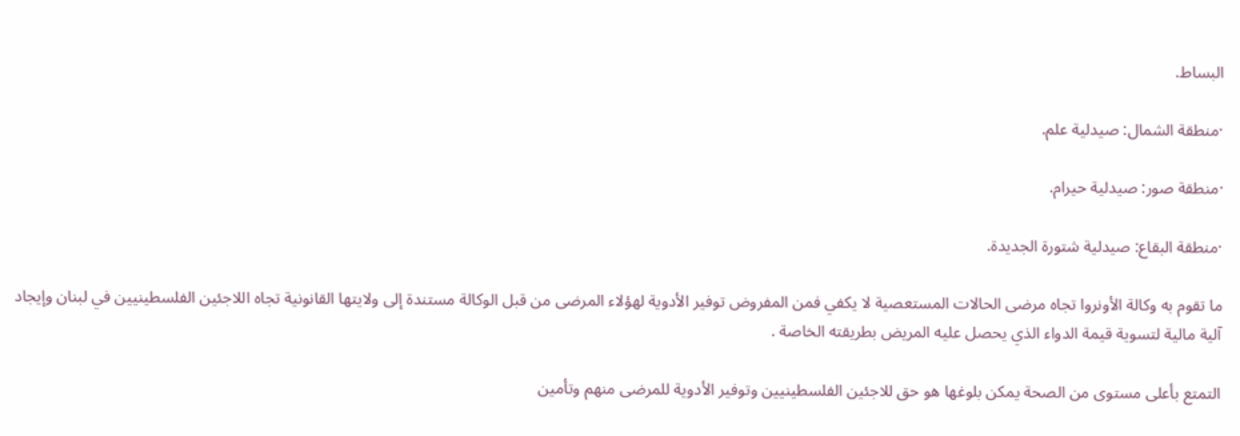البساط.

·منطقة الشمال: صيدلية علم.

·منطقة صور: صيدلية حيرام.

·منطقة البقاع: صيدلية شتورة الجديدة.

ما تقوم به وكالة الأونروا تجاه مرضى الحالات المستعصية لا يكفي فمن المفروض توفير الأدوية لهؤلاء المرضى من قبل الوكالة مستندة إلى ولايتها القانونية تجاه اللاجئين الفلسطينيين في لبنان وإيجاد آلية مالية لتسوية قيمة الدواء الذي يحصل عليه المريض بطريقته الخاصة .

التمتع بأعلى مستوى من الصحة يمكن بلوغها هو حق للاجئين الفلسطينيين وتوفير الأدوية للمرضى منهم وتأمين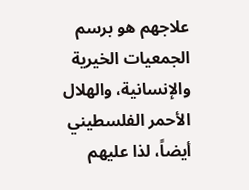علاجهم هو برسم الجمعيات الخيرية والإنسانية، والهلال الأحمر الفلسطيني أيضاً، لذا عليهم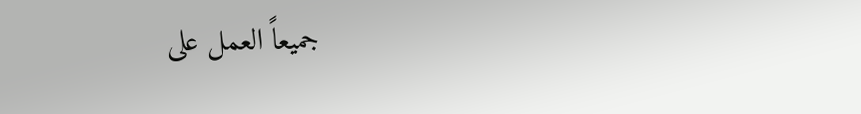جميعاً العمل على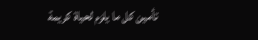تأمين كل ما يلزم لحياة كريمة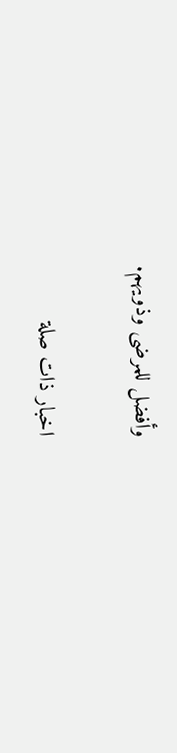وأفضل للمرضى وذويهم.

اخبار ذات صلة